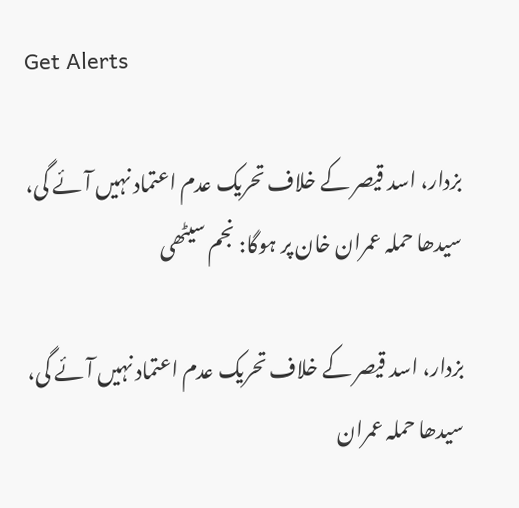Get Alerts

بزدار، اسد قیصر کے خلاف تحریک عدم اعتماد نہیں آئے گی، سیدھا حملہ عمران خان پر ہوگا: نجم سیٹھی

بزدار، اسد قیصر کے خلاف تحریک عدم اعتماد نہیں آئے گی، سیدھا حملہ عمران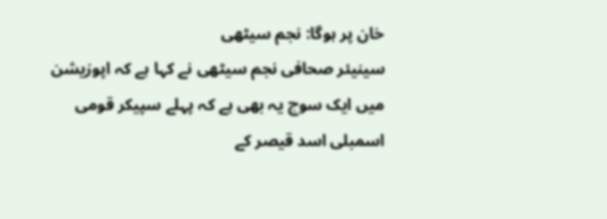خان پر ہوگا: نجم سیٹھی
سینیئر صحافی نجم سیٹھی نے کہا ہے کہ اپوزیشن میں ایک سوچ یہ بھی ہے کہ پہلے سپیکر قومی اسمبلی اسد قیصر کے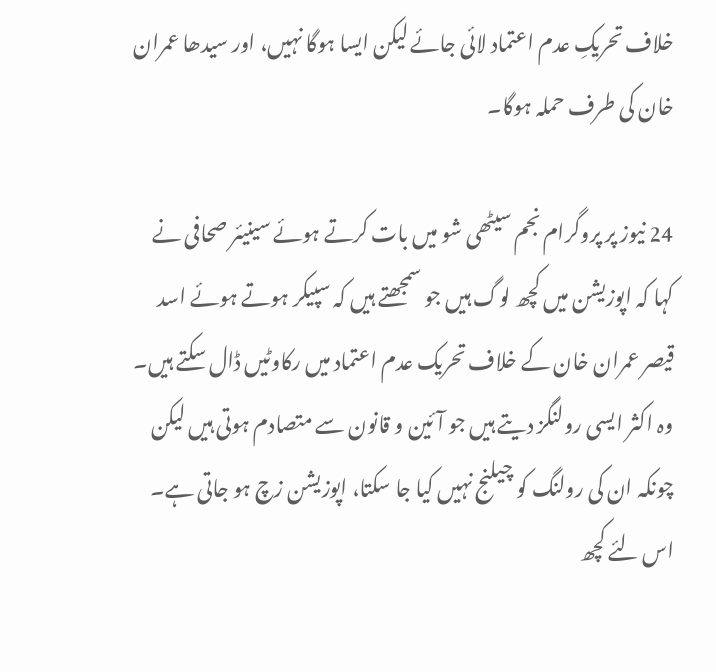خلاف تحریکِ عدم اعتماد لائی جائے لیکن ایسا ہوگا نہیں، اور سیدھا عمران خان کی طرف حملہ ہوگا۔

24 نیوز پر پروگرام نجم سیٹھی شو میں بات کرتے ہوئے سینیئر صحافی نے کہا کہ اپوزیشن میں کچھ لوگ ہیں جو سمجھتے ہیں کہ سپیکر ہوتے ہوئے اسد قیصر عمران خان کے خلاف تحریک عدم اعتماد میں رکاوٹیں ڈال سکتے ہیں۔ وہ اکثر ایسی رولنگز دیتے ہیں جو آئین و قانون سے متصادم ہوتی ہیں لیکن چونکہ ان کی رولنگ کو چیلنج نہیں کیا جا سکتا، اپوزیشن زچ ہو جاتی ہے۔ اس لئے کچھ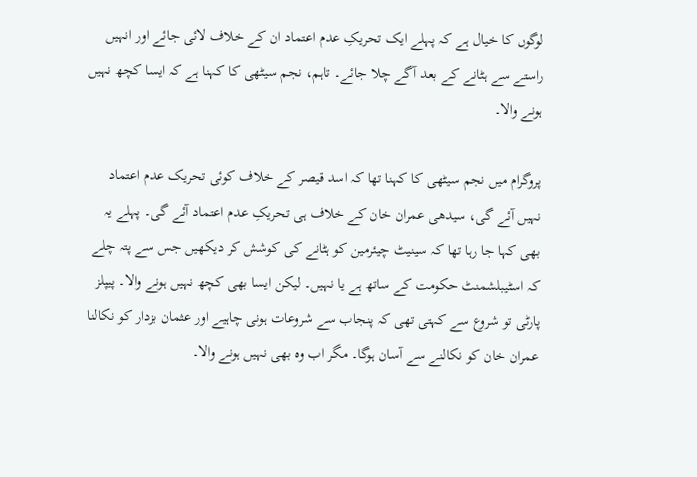لوگوں کا خیال ہے کہ پہلے ایک تحریکِ عدم اعتماد ان کے خلاف لائی جائے اور انہیں راستے سے ہٹانے کے بعد آگے چلا جائے۔ تاہم، نجم سیٹھی کا کہنا ہے کہ ایسا کچھ نہیں ہونے والا۔

پروگرام میں نجم سیٹھی کا کہنا تھا کہ اسد قیصر کے خلاف کوئی تحریک عدم اعتماد نہیں آئے گی، سیدھی عمران خان کے خلاف ہی تحریکِ عدم اعتماد آئے گی۔ پہلے یہ بھی کہا جا رہا تھا کہ سینیٹ چیئرمین کو ہٹانے کی کوشش کر دیکھیں جس سے پتہ چلے کہ اسٹیبلشمنٹ حکومت کے ساتھ ہے یا نہیں۔ لیکن ایسا بھی کچھ نہیں ہونے والا۔ پیپلز پارٹی تو شروع سے کہتی تھی کہ پنجاب سے شروعات ہونی چاہیے اور عثمان بزدار کو نکالنا عمران خان کو نکالنے سے آسان ہوگا۔ مگر اب وہ بھی نہیں ہونے والا۔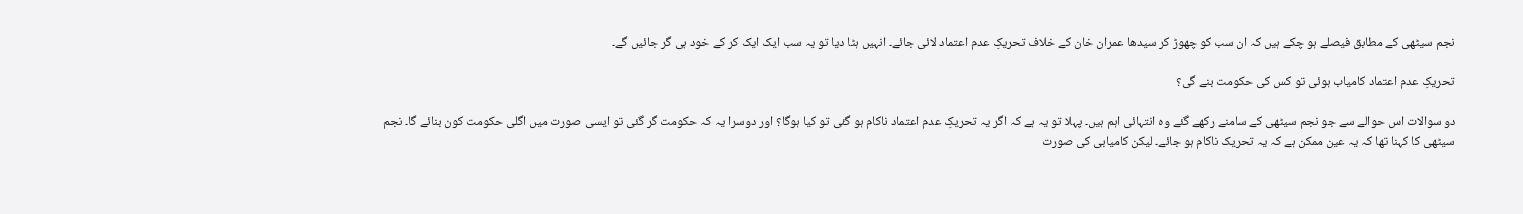نجم سیٹھی کے مطابق فیصلے ہو چکے ہیں کہ ان سب کو چھوڑ کر سیدھا عمران خان کے خلاف تحریکِ عدم اعتماد لائی جائے۔ انہیں ہٹا دیا تو یہ سب ایک ایک کر کے خود ہی گر جائیں گے۔

تحریکِ عدم اعتماد کامیاب ہوئی تو کس کی حکومت بنے گی؟

دو سوالات اس حوالے سے جو نجم سیٹھی کے سامنے رکھے گئے وہ انتہائی اہم ہیں۔ پہلا تو یہ ہے کہ اگر یہ تحریکِ عدم اعتماد ناکام ہو گئی تو کیا ہوگا؟ اور دوسرا یہ کہ حکومت گر گئی تو ایسی صورت میں اگلی حکومت کون بنائے گا۔ نجم سیٹھی کا کہنا تھا کہ یہ عین ممکن ہے کہ یہ تحریک ناکام ہو جائے۔ لیکن کامیابی کی صورت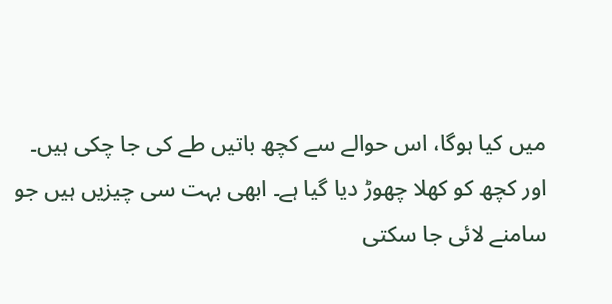میں کیا ہوگا، اس حوالے سے کچھ باتیں طے کی جا چکی ہیں۔ اور کچھ کو کھلا چھوڑ دیا گیا ہے۔ ابھی بہت سی چیزیں ہیں جو سامنے لائی جا سکتی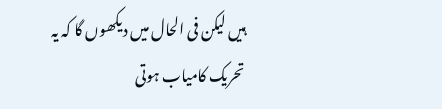ہیں لیکن فی الحال میں دیکھوں گا کہ یہ تحریک کامیاب ہوتی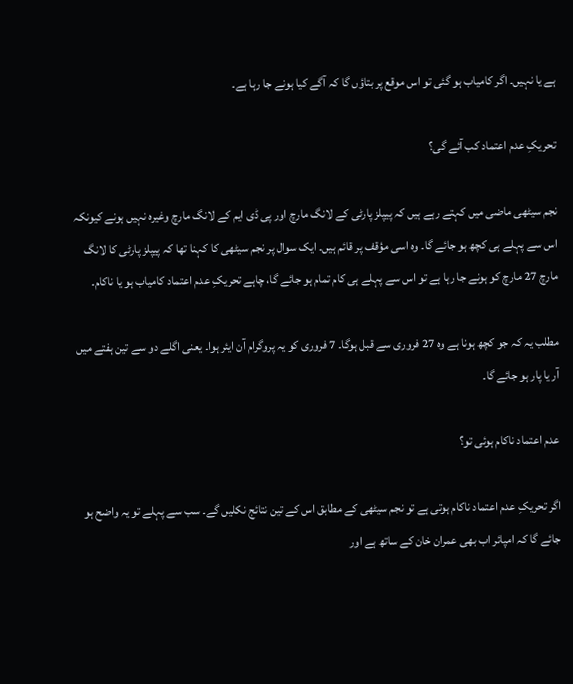ہے یا نہیں۔ اگر کامیاب ہو گئی تو اس موقع پر بتاؤں گا کہ آگے کیا ہونے جا رہا ہے۔

تحریکِ عدم اعتماد کب آئے گی؟

نجم سیٹھی ماضی میں کہتے رہے ہیں کہ پیپلز پارٹی کے لانگ مارچ اور پی ڈی ایم کے لانگ مارچ وغیرہ نہیں ہونے کیونکہ اس سے پہلے ہی کچھ ہو جائے گا۔ وہ اسی مؤقف پر قائم ہیں۔ ایک سوال پر نجم سیٹھی کا کہنا تھا کہ پیپلز پارٹی کا لانگ مارچ 27 مارچ کو ہونے جا رہا ہے تو اس سے پہلے ہی کام تمام ہو جائے گا، چاہے تحریکِ عدم اعتماد کامیاب ہو یا ناکام۔

مطلب یہ کہ جو کچھ ہونا ہے وہ 27 فروری سے قبل ہوگا۔ 7 فروری کو یہ پروگرام آن ایئر ہوا۔ یعنی اگلے دو سے تین ہفتے میں آر یا پار ہو جائے گا۔

عدم اعتماد ناکام ہوئی تو؟

اگر تحریکِ عدم اعتماد ناکام ہوتی ہے تو نجم سیٹھی کے مطابق اس کے تین نتائج نکلیں گے۔ سب سے پہلے تو یہ واضح ہو جائے گا کہ امپائر اب بھی عمران خان کے ساتھ ہے اور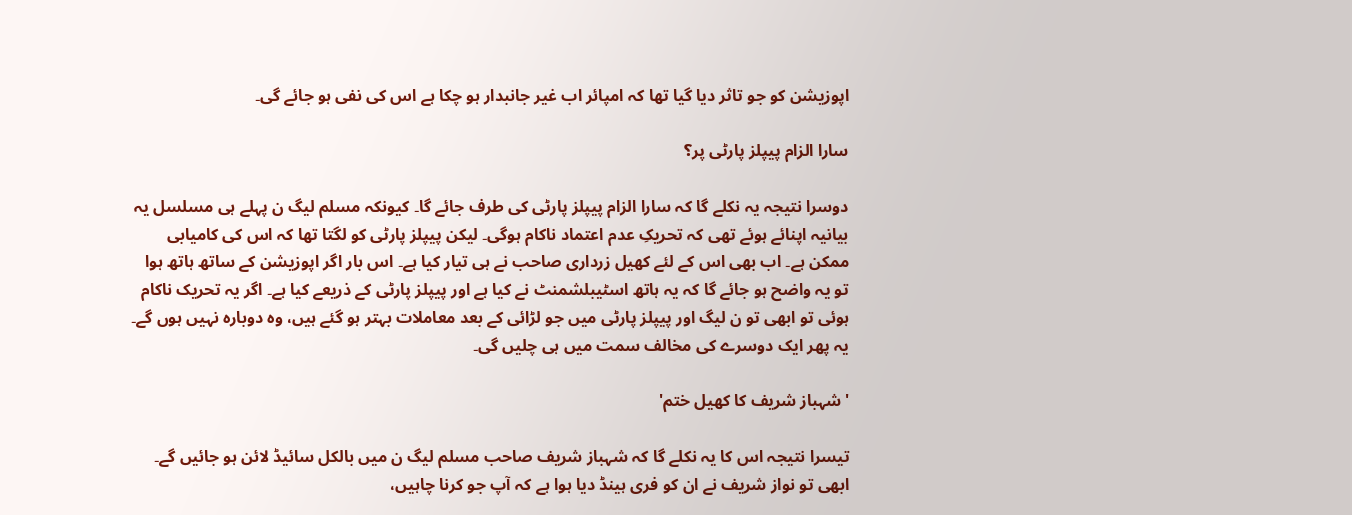اپوزیشن کو جو تاثر دیا گیا تھا کہ امپائر اب غیر جانبدار ہو چکا ہے اس کی نفی ہو جائے گی۔

سارا الزام پیپلز پارٹی پر؟

دوسرا نتیجہ یہ نکلے گا کہ سارا الزام پیپلز پارٹی کی طرف جائے گا۔ کیونکہ مسلم لیگ ن پہلے ہی مسلسل یہ بیانیہ اپنائے ہوئے تھی کہ تحریکِ عدم اعتماد ناکام ہوگی۔ لیکن پیپلز پارٹی کو لگتا تھا کہ اس کی کامیابی ممکن ہے۔ اب بھی اس کے لئے کھیل زرداری صاحب نے ہی تیار کیا ہے۔ اس بار اگر اپوزیشن کے ساتھ ہاتھ ہوا تو یہ واضح ہو جائے گا کہ یہ ہاتھ اسٹیبلشمنٹ نے کیا ہے اور پیپلز پارٹی کے ذریعے کیا ہے۔ اگر یہ تحریک ناکام ہوئی تو ابھی تو ن لیگ اور پیپلز پارٹی میں جو لڑائی کے بعد معاملات بہتر ہو گئے ہیں، وہ دوبارہ نہیں ہوں گے۔ یہ پھر ایک دوسرے کی مخالف سمت میں ہی چلیں گی۔

'شہباز شریف کا کھیل ختم'

تیسرا نتیجہ اس کا یہ نکلے گا کہ شہباز شریف صاحب مسلم لیگ ن میں بالکل سائیڈ لائن ہو جائیں گے۔ ابھی تو نواز شریف نے ان کو فری ہینڈ دیا ہوا ہے کہ آپ جو کرنا چاہیں،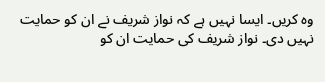وہ کریں۔ ایسا نہیں ہے کہ نواز شریف نے ان کو حمایت نہیں دی۔ نواز شریف کی حمایت ان کو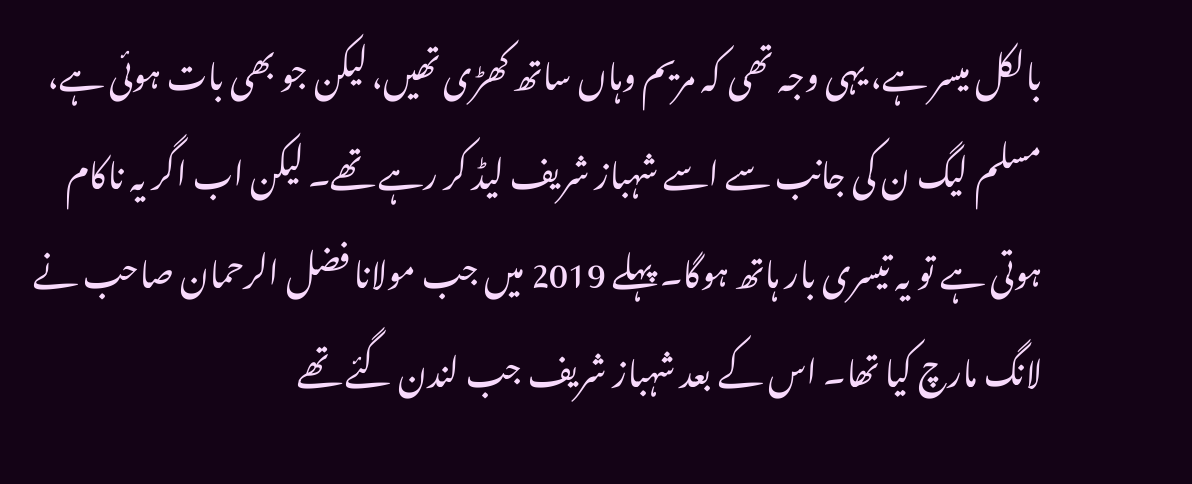بالکل میسر ہے، یہی وجہ تھی کہ مریم وہاں ساتھ کھڑی تھیں، لیکن جو بھی بات ہوئی ہے، مسلم لیگ ن کی جانب سے اسے شہباز شریف لیڈ کر رہے تھے۔ لیکن اب اگر یہ ناکام ہوتی ہے تو یہ تیسری بار ہاتھ ہوگا۔ پہلے 2019 میں جب مولانا فضل الرحمان صاحب نے لانگ مارچ کیا تھا۔ اس کے بعد شہباز شریف جب لندن گئے تھے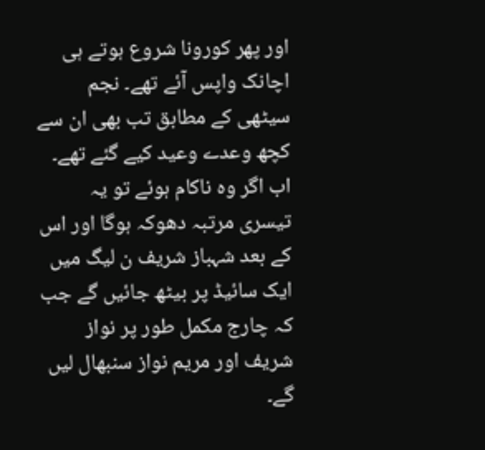اور پھر کورونا شروع ہوتے ہی اچانک واپس آئے تھے۔ نجم سیٹھی کے مطابق تب بھی ان سے کچھ وعدے وعید کیے گئے تھے۔ اب اگر وہ ناکام ہوئے تو یہ تیسری مرتبہ دھوکہ ہوگا اور اس کے بعد شہباز شریف ن لیگ میں ایک سائیڈ پر بیٹھ جائیں گے جب کہ چارج مکمل طور پر نواز شریف اور مریم نواز سنبھال لیں گے۔